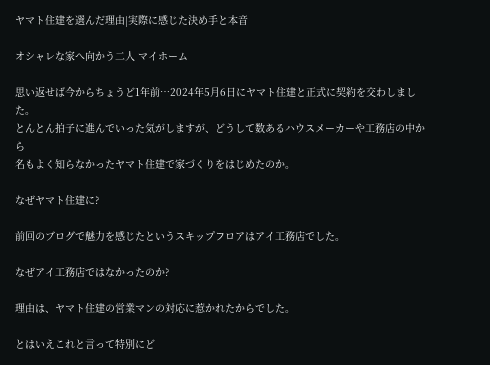ヤマト住建を選んだ理由|実際に感じた決め手と本音

オシャレな家へ向かう二人 マイホーム

思い返せば今からちょうど1年前…2024年5月6日にヤマト住建と正式に契約を交わしました。
とんとん拍子に進んでいった気がしますが、どうして数あるハウスメーカーや工務店の中から
名もよく知らなかったヤマト住建で家づくりをはじめたのか。

なぜヤマト住建に?

前回のブログで魅力を感じたというスキップフロアはアイ工務店でした。

なぜアイ工務店ではなかったのか?

理由は、ヤマト住建の営業マンの対応に惹かれたからでした。

とはいえこれと言って特別にど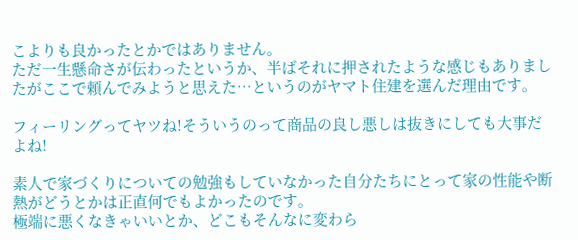こよりも良かったとかではありません。
ただ一生懸命さが伝わったというか、半ばそれに押されたような感じもありましたがここで頼んでみようと思えた…というのがヤマト住建を選んだ理由です。

フィーリングってヤツね!そういうのって商品の良し悪しは抜きにしても大事だよね!

素人で家づくりについての勉強もしていなかった自分たちにとって家の性能や断熱がどうとかは正直何でもよかったのです。
極端に悪くなきゃいいとか、どこもそんなに変わら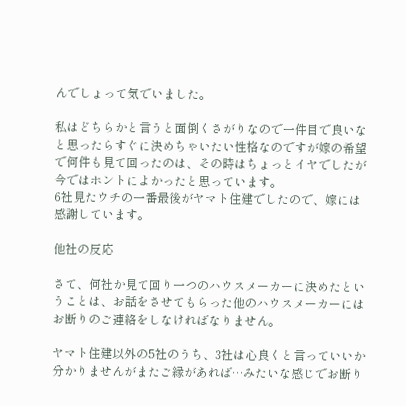んでしょって気でいました。

私はどちらかと言うと面倒くさがりなので一件目で良いなと思ったらすぐに決めちゃいたい性格なのですが嫁の希望で何件も見て回ったのは、その時はちょっとイヤでしたが今ではホントによかったと思っています。
6社見たウチの一番最後がヤマト住建でしたので、嫁には感謝しています。

他社の反応

さて、何社か見て回り一つのハウスメーカーに決めたということは、お話をさせてもらった他のハウスメーカーにはお断りのご連絡をしなければなりません。

ヤマト住建以外の5社のうち、3社は心良くと言っていいか分かりませんがまたご縁があれば…みたいな感じでお断り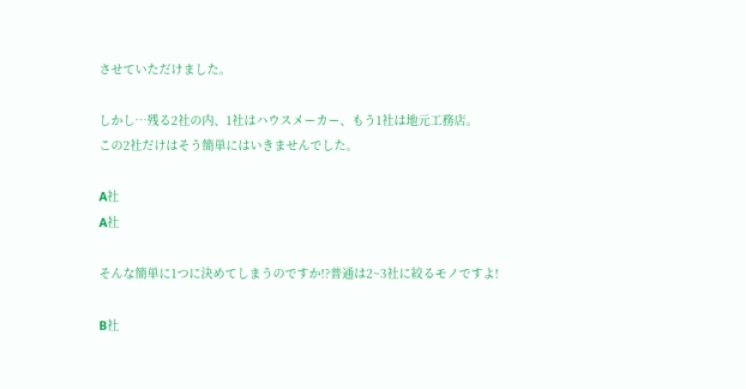させていただけました。

しかし…残る2社の内、1社はハウスメーカー、もう1社は地元工務店。
この2社だけはそう簡単にはいきませんでした。

A社
A社

そんな簡単に1つに決めてしまうのですか!?普通は2~3社に絞るモノですよ!

B社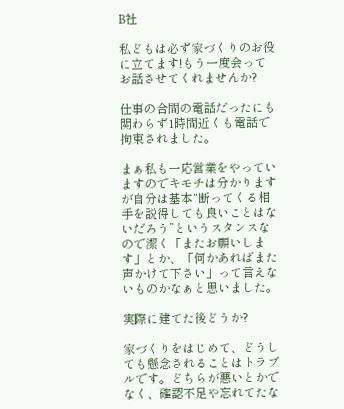B社

私どもは必ず家づくりのお役に立てます!もう一度会ってお話させてくれませんか?

仕事の合間の電話だったにも関わらず1時間近くも電話で拘束されました。

まぁ私も一応営業をやっていますのでキモチは分かりますが自分は基本“断ってくる相手を説得しても良いことはないだろう”というスタンスなので潔く「またお願いします」とか、「何かあればまた声かけて下さい」って言えないものかなぁと思いました。

実際に建てた後どうか?

家づくりをはじめて、どうしても懸念されることはトラブルです。どちらが悪いとかでなく、確認不足や忘れてたな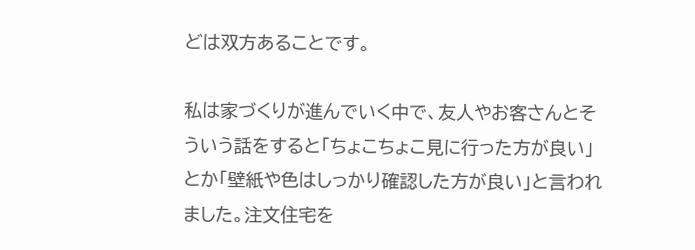どは双方あることです。

私は家づくりが進んでいく中で、友人やお客さんとそういう話をすると「ちょこちょこ見に行った方が良い」とか「壁紙や色はしっかり確認した方が良い」と言われました。注文住宅を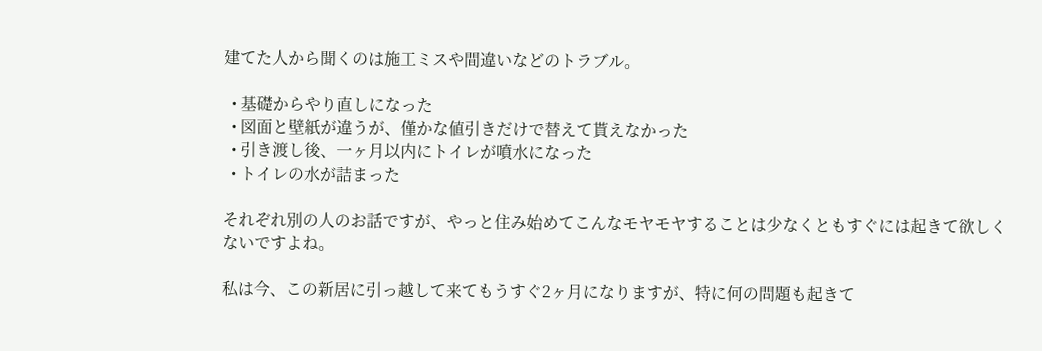建てた人から聞くのは施工ミスや間違いなどのトラブル。

  • 基礎からやり直しになった
  • 図面と壁紙が違うが、僅かな値引きだけで替えて貰えなかった
  • 引き渡し後、一ヶ月以内にトイレが噴水になった
  • トイレの水が詰まった

それぞれ別の人のお話ですが、やっと住み始めてこんなモヤモヤすることは少なくともすぐには起きて欲しくないですよね。

私は今、この新居に引っ越して来てもうすぐ2ヶ月になりますが、特に何の問題も起きて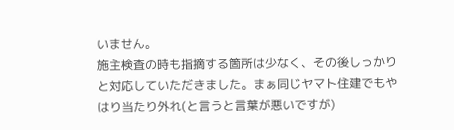いません。
施主検査の時も指摘する箇所は少なく、その後しっかりと対応していただきました。まぁ同じヤマト住建でもやはり当たり外れ(と言うと言葉が悪いですが)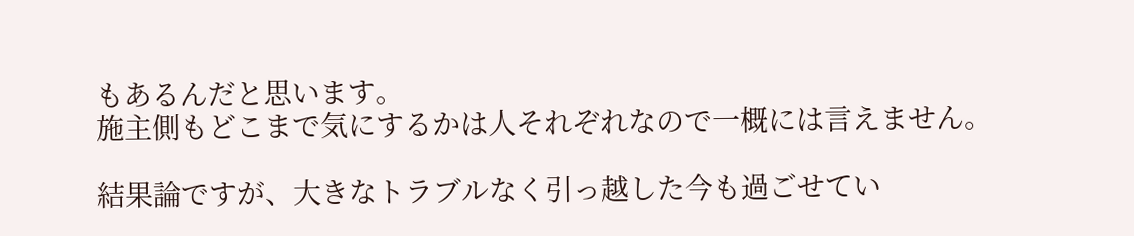もあるんだと思います。
施主側もどこまで気にするかは人それぞれなので一概には言えません。

結果論ですが、大きなトラブルなく引っ越した今も過ごせてい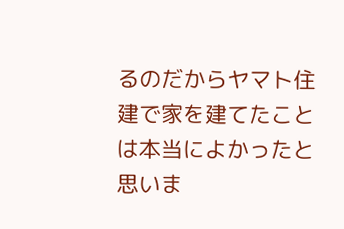るのだからヤマト住建で家を建てたことは本当によかったと思いま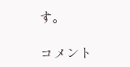す。

コメント